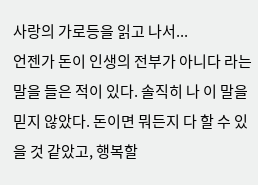사랑의 가로등을 읽고 나서...
언젠가 돈이 인생의 전부가 아니다 라는 말을 들은 적이 있다. 솔직히 나 이 말을 믿지 않았다. 돈이면 뭐든지 다 할 수 있을 것 같았고, 행복할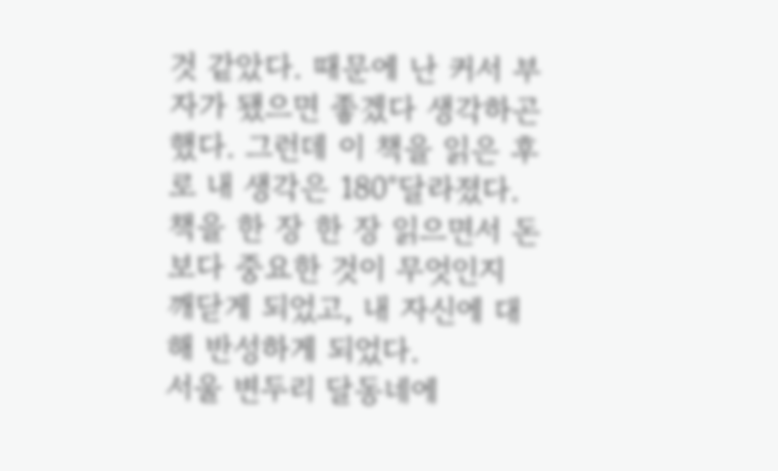것 같았다. 때문에 난 커서 부자가 됐으면 좋겠다 생각하곤 했다. 그런데 이 책을 읽은 후로 내 생각은 180°달라졌다. 책을 한 장 한 장 읽으면서 돈보다 중요한 것이 무엇인지 깨닫게 되었고, 내 자신에 대해 반성하게 되었다.
서울 변두리 달동네에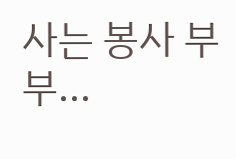사는 봉사 부부...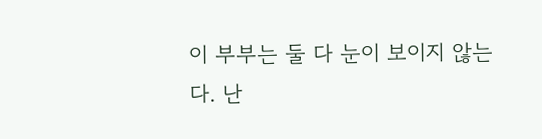이 부부는 둘 다 눈이 보이지 않는다. 난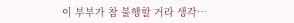이 부부가 참 불행할 거라 생각…